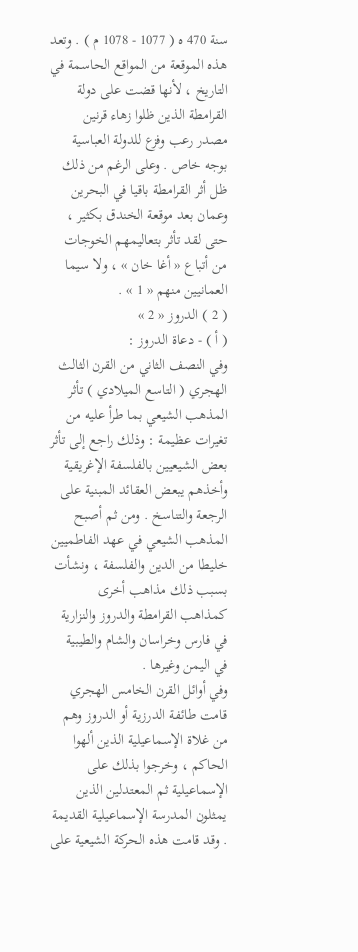سنة 470 ه ( 1077 - 1078 م ) . وتعد هذه الموقعة من المواقع الحاسمة في التاريخ ، لأنها قضت على دولة القرامطة الذين ظلوا زهاء قرنين مصدر رعب وفزع للدولة العباسية بوجه خاص . وعلى الرغم من ذلك ظل أثر القرامطة باقيا في البحرين وعمان بعد موقعة الخندق بكثير ، حتى لقد تأثر بتعاليمهم الخوجات من أتباع « أغا خان » ، ولا سيما العمانيين منهم « 1 » .
( 2 ) الدروز « 2 »
( أ ) - دعاة الدروز :
وفي النصف الثاني من القرن الثالث الهجري ( التاسع الميلادي ) تأثر المذهب الشيعي بما طرأ عليه من تغيرات عظيمة : وذلك راجع إلى تأثر بعض الشيعيين بالفلسفة الإغريقية وأخذهم يبعض العقائد المبنية على الرجعة والتناسخ . ومن ثم أصبح المذهب الشيعي في عهد الفاطميين خليطا من الدين والفلسفة ، ونشأت بسبب ذلك مذاهب أخرى كمذاهب القرامطة والدروز والنزارية في فارس وخراسان والشام والطيبية في اليمن وغيرها .
وفي أوائل القرن الخامس الهجري قامت طائفة الدرزية أو الدروز وهم من غلاة الإسماعيلية الذين ألهوا الحاكم ، وخرجوا بذلك على الإسماعيلية ثم المعتدلين الذين يمثلون المدرسة الإسماعيلية القديمة . وقد قامت هذه الحركة الشيعية على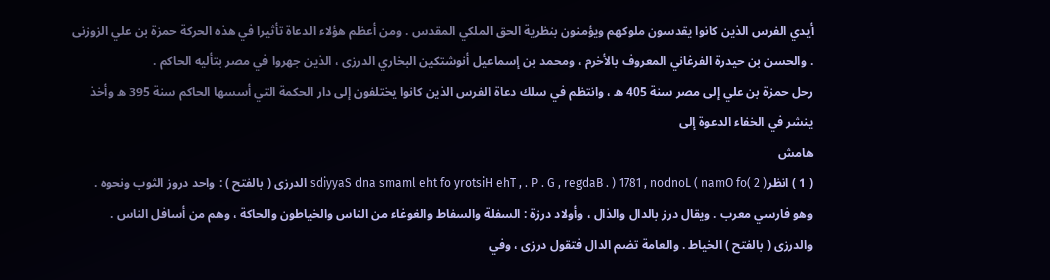أيدي الفرس الذين كانوا يقدسون ملوكهم ويؤمنون بنظرية الحق الملكي المقدس . ومن أعظم هؤلاء الدعاة تأثيرا في هذه الحركة حمزة بن علي الزوزنى . والحسن بن حيدرة الفرغاني المعروف بالأخرم ، ومحمد بن إسماعيل أنوشتكين البخاري الدرزى ، الذين جهروا في مصر بتأليه الحاكم .
رحل حمزة بن علي إلى مصر سنة 405 ه ، وانتظم في سلك دعاة الفرس الذين كانوا يختلفون إلى دار الحكمة التي أسسها الحاكم سنة 395 ه وأخذ ينشر في الخفاء الدعوة إلى
هامش
( 1 ) انظرsdiyyaS dna smaml eht fo yrotsiH ehT , . P . G , regdaB . ) 1781 , nodnoL ( namO fo( 2 ) الدرزى ( بالفتح ) : واحد دروز الثوب ونحوه . وهو فارسي معرب . ويقال درز بالدال والذال ، وأولاد درزة : السفلة والسفاط والغوغاء من الناس والخياطون والحاكة ، وهم من أسافل الناس .
والدرزى ( بالفتح ) الخياط . والعامة تضم الدال فتقول درزى ، وفي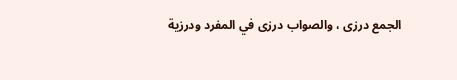الجمع درزى ، والصواب درزى في المفرد ودرزية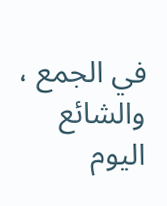في الجمع ، والشائع اليوم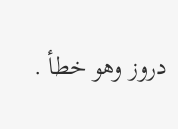دروز وهو خطأ .